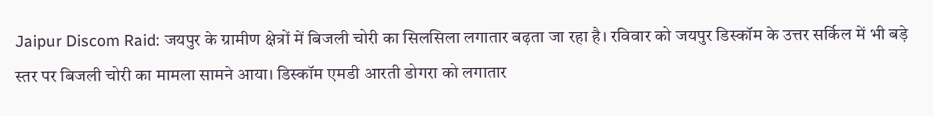Jaipur Discom Raid: जयपुर के ग्रामीण क्षेत्रों में बिजली चोरी का सिलसिला लगातार बढ़ता जा रहा है। रविवार को जयपुर डिस्कॉम के उत्तर सर्किल में भी बड़े स्तर पर बिजली चोरी का मामला सामने आया। डिस्कॉम एमडी आरती डोगरा को लगातार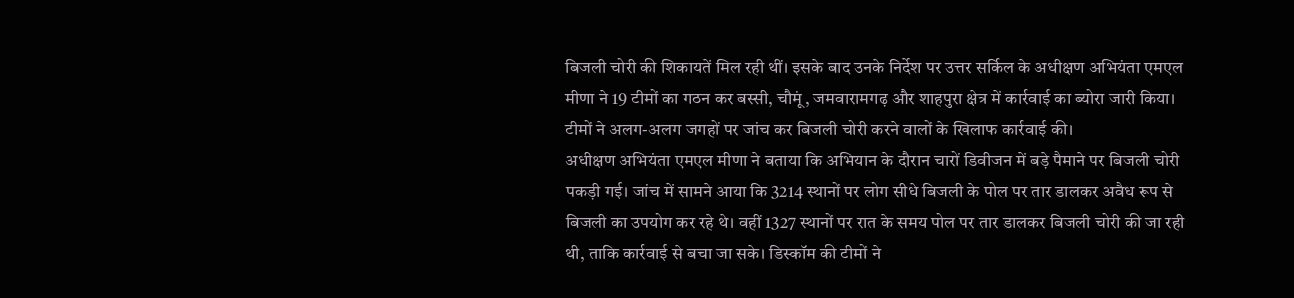बिजली चोरी की शिकायतें मिल रही थीं। इसके बाद उनके निर्देश पर उत्तर सर्किल के अधीक्षण अभियंता एमएल मीणा ने 19 टीमों का गठन कर बस्सी, चौमूं, जमवारामगढ़ और शाहपुरा क्षेत्र में कार्रवाई का ब्योरा जारी किया। टीमों ने अलग-अलग जगहों पर जांच कर बिजली चोरी करने वालों के खिलाफ कार्रवाई की।
अधीक्षण अभियंता एमएल मीणा ने बताया कि अभियान के दौरान चारों डिवीजन में बड़े पैमाने पर बिजली चोरी पकड़ी गई। जांच में सामने आया कि 3214 स्थानों पर लोग सीधे बिजली के पोल पर तार डालकर अवैध रूप से बिजली का उपयोग कर रहे थे। वहीं 1327 स्थानों पर रात के समय पोल पर तार डालकर बिजली चोरी की जा रही थी, ताकि कार्रवाई से बचा जा सके। डिस्कॉम की टीमों ने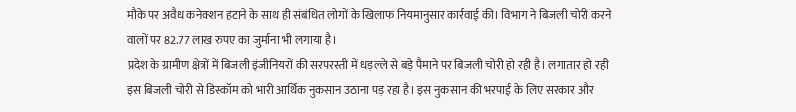मौके पर अवैध कनेक्शन हटाने के साथ ही संबंधित लोगों के खिलाफ नियमानुसार कार्रवाई की। विभाग ने बिजली चोरी करने वालों पर 82.77 लाख रुपए का जुर्माना भी लगाया है।
प्रदेश के ग्रामीण क्षेत्रों में बिजली इंजीनियरों की सरपरस्ती में धड़ल्ले से बड़े पैमाने पर बिजली चोरी हो रही है। लगातार हो रही इस बिजली चोरी से डिस्कॉम को भारी आर्थिक नुकसान उठाना पड़ रहा है। इस नुकसान की भरपाई के लिए सरकार और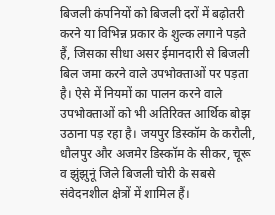बिजली कंपनियों को बिजली दरों में बढ़ोतरी करने या विभिन्न प्रकार के शुल्क लगाने पड़ते हैं, जिसका सीधा असर ईमानदारी से बिजली बिल जमा करने वाले उपभोक्ताओं पर पड़ता है। ऐसे में नियमों का पालन करने वाले उपभोक्ताओं को भी अतिरिक्त आर्थिक बोझ उठाना पड़ रहा है। जयपुर डिस्कॉम के करौली, धौलपुर और अजमेर डिस्कॉम के सीकर, चूरू व झुंझुनूं जिले बिजली चोरी के सबसे संवेदनशील क्षेत्रों में शामिल हैं।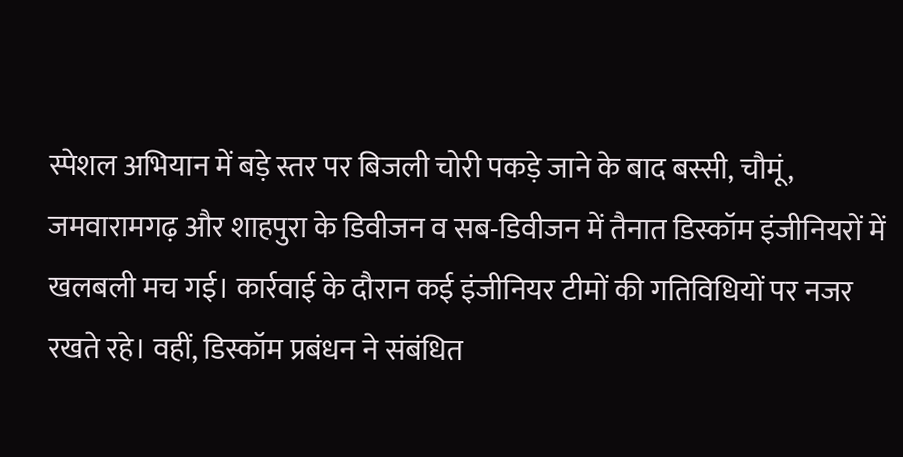स्पेशल अभियान में बड़े स्तर पर बिजली चोरी पकड़े जाने के बाद बस्सी, चौमूं, जमवारामगढ़ और शाहपुरा के डिवीजन व सब-डिवीजन में तैनात डिस्कॉम इंजीनियरों में खलबली मच गई। कार्रवाई के दौरान कई इंजीनियर टीमों की गतिविधियों पर नजर रखते रहे। वहीं, डिस्कॉम प्रबंधन ने संबंधित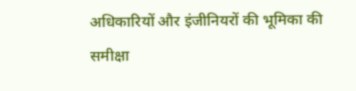अधिकारियों और इंजीनियरों की भूमिका की समीक्षा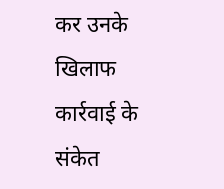कर उनके खिलाफ कार्रवाई के संकेत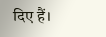दिए हैं।